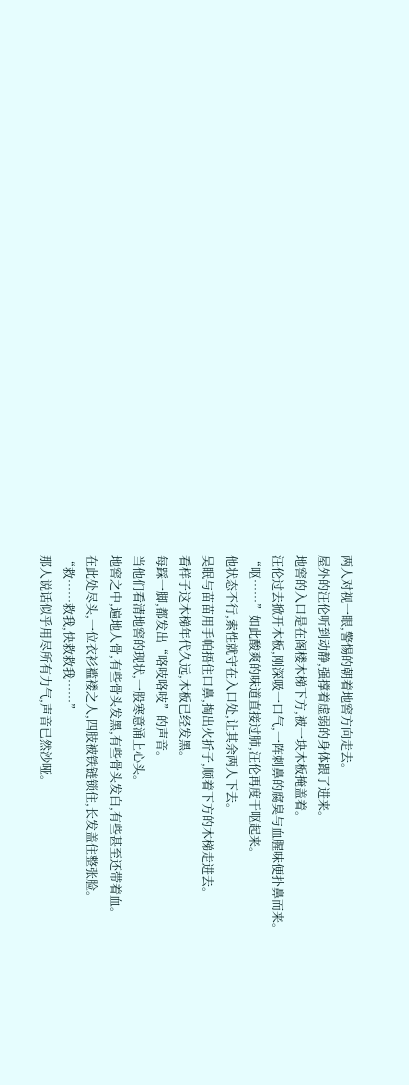两人对视一眼,警惕的朝着地窖方向走去。
屋外的汪伦听到动静,强撑着虚弱的身体跟了进来。
地窖的入口是在阁楼木梯下方,被一块木板掩盖着。
汪伦过去掀开木板,刚深吸一口气,一阵刺鼻的腐臭与血腥味便扑鼻而来。
“呕……”如此酸爽的味道直接过肺,汪伦再度干呕起来。
他状态不行,索性就守在入口处,让其余两人下去。
吴眠与苗苗用手帕捂住口鼻,掏出火折子,顺着下方的木梯走进去。
看样子这木梯年代久远,木板已经发黑。
每踩一脚,都发出“咯吱咯吱”的声音。
当他们看清地窖的现状,一股寒意涌上心头。
地窖之中,遍地人骨,有些骨头发黑,有些骨头发白,有些甚至还带着血。
在此处尽头,一位衣衫褴褛之人,四肢被铁链锁住,长发盖住整张脸。
“救……救我,快救救我……”
那人说话似乎用尽所有力气,声音已然沙哑。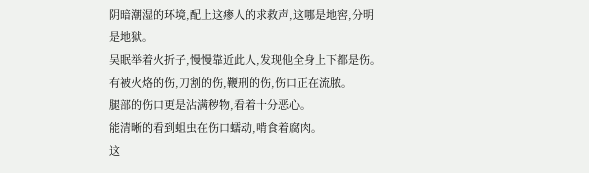阴暗潮湿的环境,配上这瘆人的求救声,这哪是地窖,分明是地狱。
吴眠举着火折子,慢慢靠近此人,发现他全身上下都是伤。
有被火烙的伤,刀割的伤,鞭刑的伤,伤口正在流脓。
腿部的伤口更是沾满秽物,看着十分恶心。
能清晰的看到蛆虫在伤口蠕动,啃食着腐肉。
这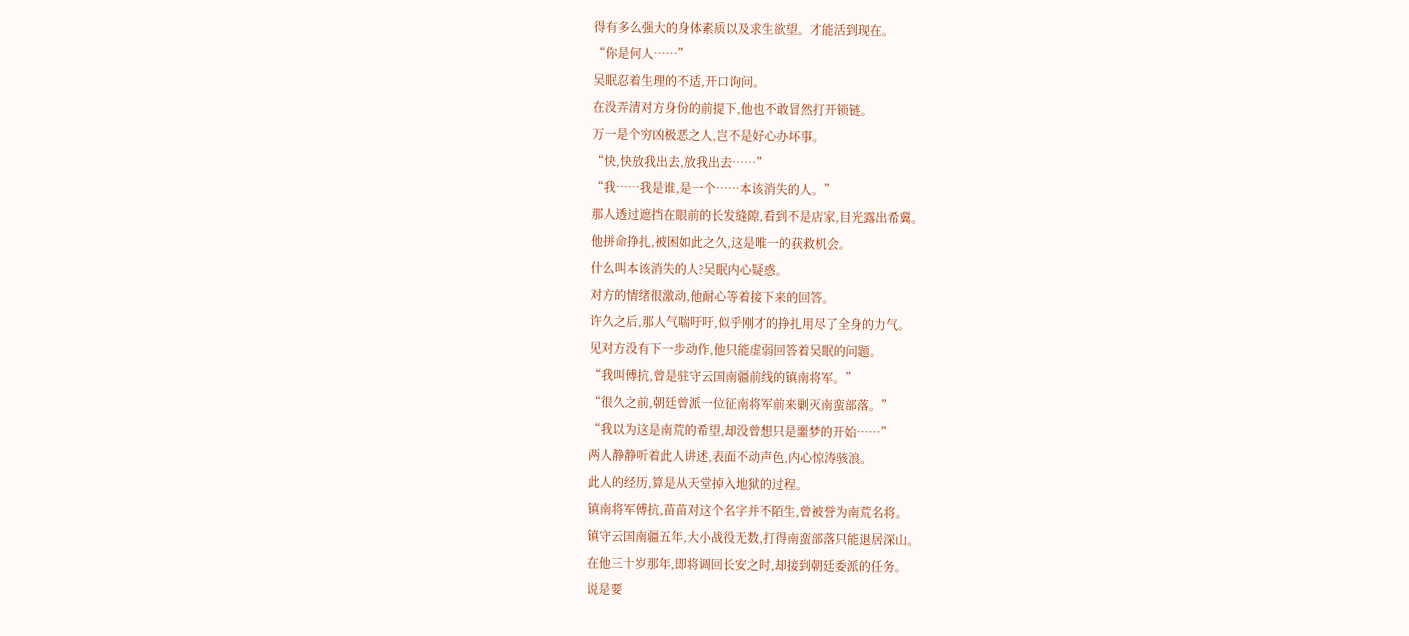得有多么强大的身体素质以及求生欲望。才能活到现在。
“你是何人……”
吴眠忍着生理的不适,开口询问。
在没弄清对方身份的前提下,他也不敢冒然打开锁链。
万一是个穷凶极恶之人,岂不是好心办坏事。
“快,快放我出去,放我出去……”
“我……我是谁,是一个……本该消失的人。”
那人透过遮挡在眼前的长发缝隙,看到不是店家,目光露出希冀。
他拼命挣扎,被困如此之久,这是唯一的获救机会。
什么叫本该消失的人?吴眠内心疑惑。
对方的情绪很激动,他耐心等着接下来的回答。
许久之后,那人气喘吁吁,似乎刚才的挣扎用尽了全身的力气。
见对方没有下一步动作,他只能虚弱回答着吴眠的问题。
“我叫傅抗,曾是驻守云国南疆前线的镇南将军。”
“很久之前,朝廷曾派一位征南将军前来剿灭南蛮部落。”
“我以为这是南荒的希望,却没曾想只是噩梦的开始……”
两人静静听着此人讲述,表面不动声色,内心惊涛骇浪。
此人的经历,算是从天堂掉入地狱的过程。
镇南将军傅抗,苗苗对这个名字并不陌生,曾被誉为南荒名将。
镇守云国南疆五年,大小战役无数,打得南蛮部落只能退居深山。
在他三十岁那年,即将调回长安之时,却接到朝廷委派的任务。
说是要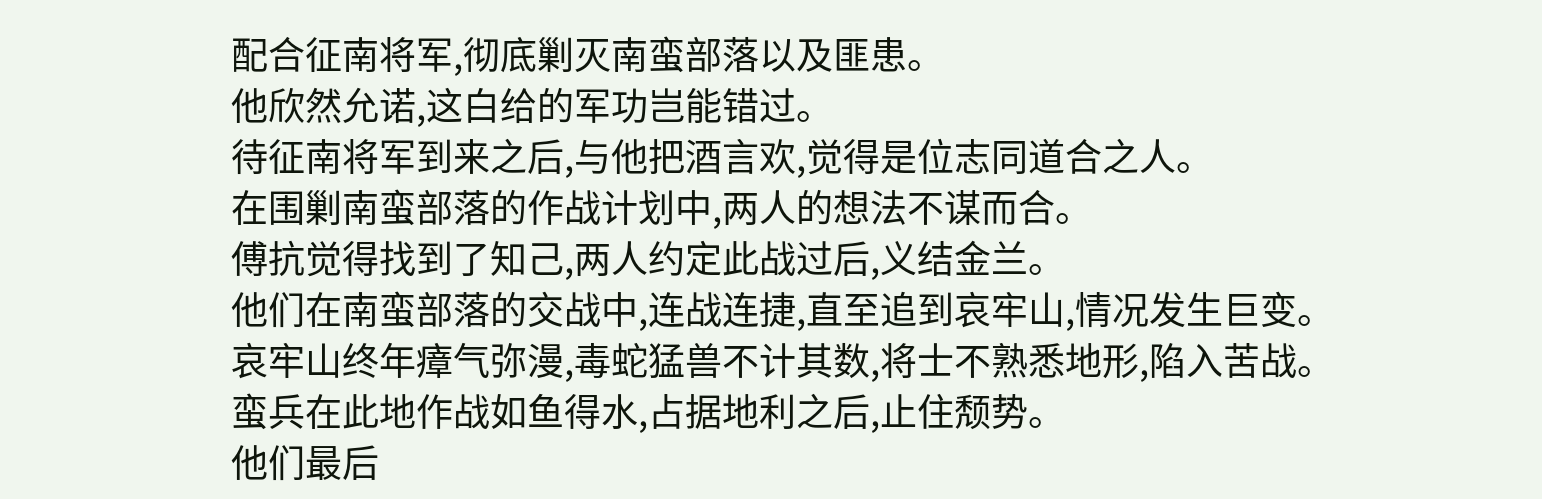配合征南将军,彻底剿灭南蛮部落以及匪患。
他欣然允诺,这白给的军功岂能错过。
待征南将军到来之后,与他把酒言欢,觉得是位志同道合之人。
在围剿南蛮部落的作战计划中,两人的想法不谋而合。
傅抗觉得找到了知己,两人约定此战过后,义结金兰。
他们在南蛮部落的交战中,连战连捷,直至追到哀牢山,情况发生巨变。
哀牢山终年瘴气弥漫,毒蛇猛兽不计其数,将士不熟悉地形,陷入苦战。
蛮兵在此地作战如鱼得水,占据地利之后,止住颓势。
他们最后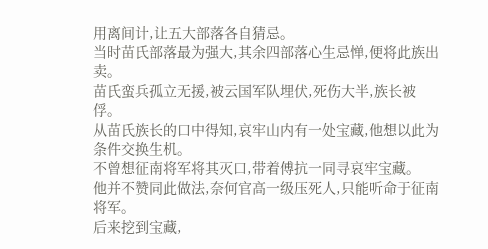用离间计,让五大部落各自猜忌。
当时苗氏部落最为强大,其余四部落心生忌惮,便将此族出卖。
苗氏蛮兵孤立无援,被云国军队埋伏,死伤大半,族长被俘。
从苗氏族长的口中得知,哀牢山内有一处宝藏,他想以此为条件交换生机。
不曾想征南将军将其灭口,带着傅抗一同寻哀牢宝藏。
他并不赞同此做法,奈何官高一级压死人,只能听命于征南将军。
后来挖到宝藏,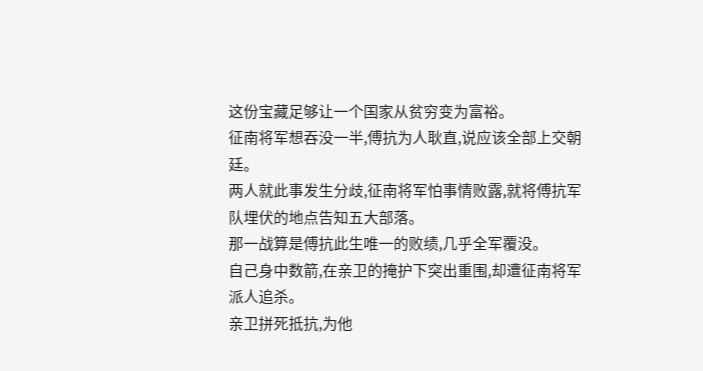这份宝藏足够让一个国家从贫穷变为富裕。
征南将军想吞没一半,傅抗为人耿直,说应该全部上交朝廷。
两人就此事发生分歧,征南将军怕事情败露,就将傅抗军队埋伏的地点告知五大部落。
那一战算是傅抗此生唯一的败绩,几乎全军覆没。
自己身中数箭,在亲卫的掩护下突出重围,却遭征南将军派人追杀。
亲卫拼死抵抗,为他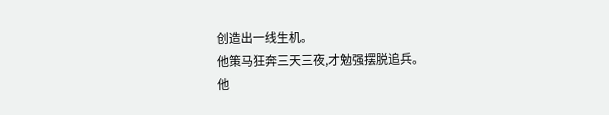创造出一线生机。
他策马狂奔三天三夜,才勉强摆脱追兵。
他